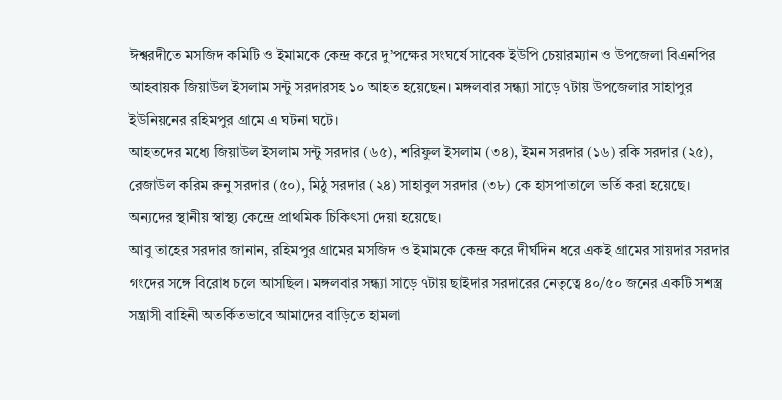ঈশ্বরদীতে মসজিদ কমিটি ও ইমামকে কেন্দ্র করে দু’পক্ষের সংঘর্ষে সাবেক ইউপি চেয়ারম্যান ও উপজেলা বিএনপির আহবায়ক জিয়াউল ইসলাম সন্টু সরদারসহ ১০ আহত হয়েছেন। মঙ্গলবার সন্ধ্যা সাড়ে ৭টায় উপজেলার সাহাপুর ইউনিয়নের রহিমপুর গ্রামে এ ঘটনা ঘটে।
আহতদের মধ্যে জিয়াউল ইসলাম সন্টু সরদার (৬৫), শরিফুল ইসলাম (৩৪), ইমন সরদার (১৬) রকি সরদার (২৫), রেজাউল করিম রুনু সরদার (৫০), মিঠু সরদার (২৪) সাহাবুল সরদার (৩৮) কে হাসপাতালে ভর্তি করা হয়েছে। অন্যদের স্থানীয় স্বাস্থ্য কেন্দ্রে প্রাথমিক চিকিৎসা দেয়া হয়েছে।
আবু তাহের সরদার জানান, রহিমপুর গ্রামের মসজিদ ও ইমামকে কেন্দ্র করে দীর্ঘদিন ধরে একই গ্রামের সায়দার সরদার গংদের সঙ্গে বিরোধ চলে আসছিল। মঙ্গলবার সন্ধ্যা সাড়ে ৭টায় ছাইদার সরদারের নেতৃত্বে ৪০/৫০ জনের একটি সশস্ত্র সন্ত্রাসী বাহিনী অতর্কিতভাবে আমাদের বাড়িতে হামলা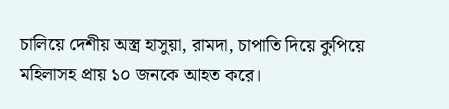চালিয়ে দেশীয় অস্ত্র হাসুয়া, রামদা, চাপাতি দিয়ে কুপিয়ে মহিলাসহ প্রায় ১০ জনকে আহত করে।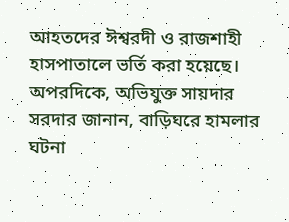আহতদের ঈশ্বরদী ও রাজশাহী হাসপাতালে ভর্তি করা হয়েছে।
অপরদিকে, অভিযুক্ত সায়দার সরদার জানান, বাড়িঘরে হামলার ঘটনা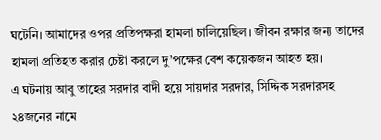ঘটেনি। আমাদের ওপর প্রতিপক্ষরা হামলা চালিয়েছিল। জীবন রক্ষার জন্য তাদের হামলা প্রতিহত করার চেষ্টা করলে দু’পক্ষের বেশ কয়েকজন আহত হয়।
এ ঘটনায় আবু তাহের সরদার বাদী হয়ে সায়দার সরদার, সিদ্দিক সরদারসহ ২৪জনের নামে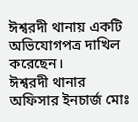ঈশ্বরদী থানায় একটি অভিযোগপত্র দাখিল করেছেন।
ঈশ্বরদী থানার অফিসার ইনচার্জ মোঃ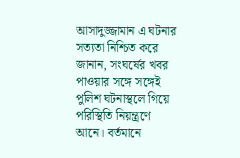আসাদুজ্জামান এ ঘটনার সত্যতা নিশ্চিত করে জানান, সংঘর্ষের খবর পাওয়ার সঙ্গে সঙ্গেই পুলিশ ঘটনাস্থলে গিয়ে পরিস্থিতি নিয়ন্ত্রণে আনে। বর্তমানে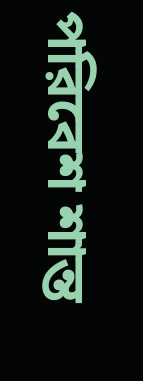পরিবেশ শান্ত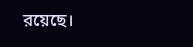রয়েছে।